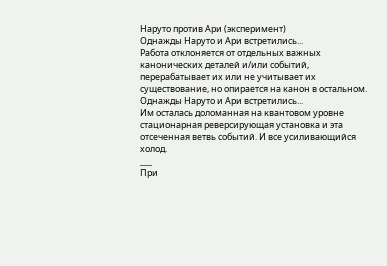Наруто против Ари (эксперимент)
Однажды Наруто и Ари встретились...
Работа отклоняется от отдельных важных канонических деталей и/или событий, перерабатывает их или не учитывает их существование, но опирается на канон в остальном.
Однажды Наруто и Ари встретились...
Им осталась доломанная на квантовом уровне стационарная реверсирующая установка и эта отсеченная ветвь событий. И все усиливающийся холод.
___
При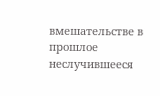вмешательстве в прошлое неслучившееся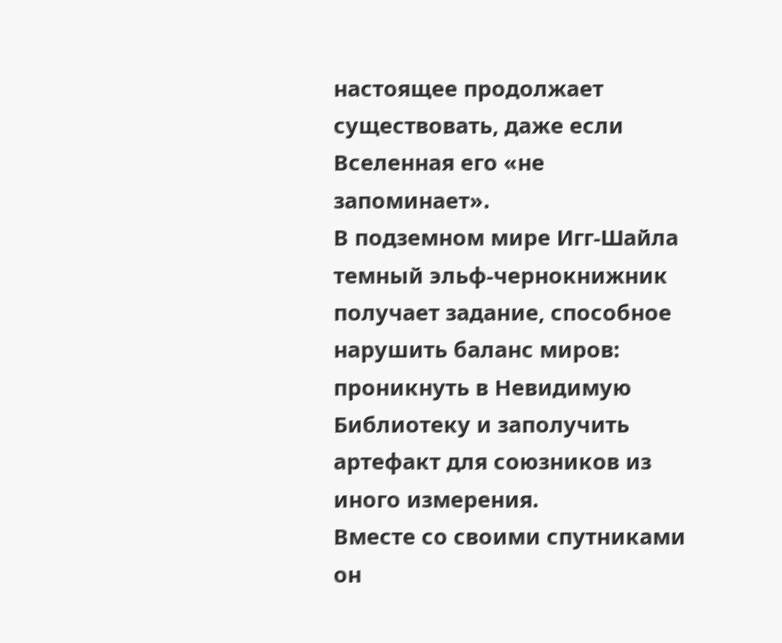настоящее продолжает существовать, даже если Вселенная его «не запоминает».
В подземном мире Игг-Шайла темный эльф-чернокнижник получает задание, способное нарушить баланс миров: проникнуть в Невидимую Библиотеку и заполучить артефакт для союзников из иного измерения.
Вместе со своими спутниками он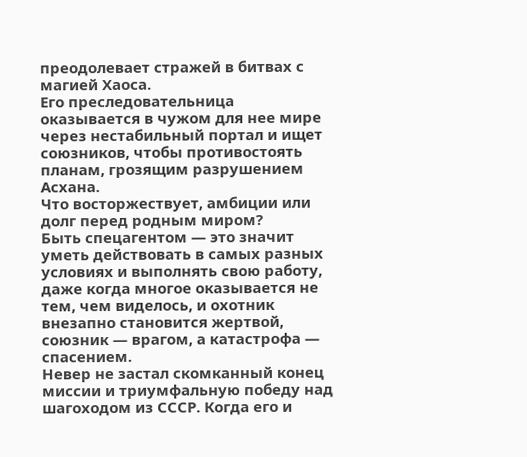преодолевает стражей в битвах с магией Хаоса.
Его преследовательница оказывается в чужом для нее мире через нестабильный портал и ищет союзников, чтобы противостоять планам, грозящим разрушением Асхана.
Что восторжествует, амбиции или долг перед родным миром?
Быть спецагентом — это значит уметь действовать в самых разных условиях и выполнять свою работу, даже когда многое оказывается не тем, чем виделось, и охотник внезапно становится жертвой, союзник — врагом, а катастрофа — спасением.
Невер не застал скомканный конец миссии и триумфальную победу над шагоходом из СССР. Когда его и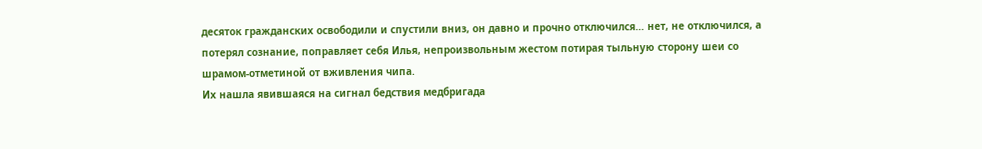десяток гражданских освободили и спустили вниз, он давно и прочно отключился… нет, не отключился, а потерял сознание, поправляет себя Илья, непроизвольным жестом потирая тыльную сторону шеи со шрамом-отметиной от вживления чипа.
Их нашла явившаяся на сигнал бедствия медбригада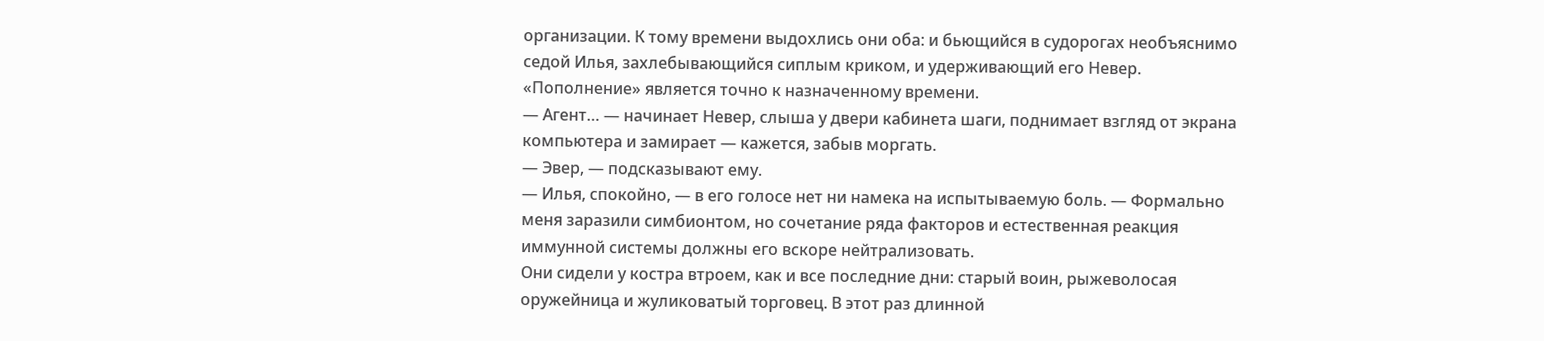организации. К тому времени выдохлись они оба: и бьющийся в судорогах необъяснимо седой Илья, захлебывающийся сиплым криком, и удерживающий его Невер.
«Пополнение» является точно к назначенному времени.
— Агент… — начинает Невер, слыша у двери кабинета шаги, поднимает взгляд от экрана компьютера и замирает — кажется, забыв моргать.
— Эвер, — подсказывают ему.
— Илья, спокойно, — в его голосе нет ни намека на испытываемую боль. — Формально меня заразили симбионтом, но сочетание ряда факторов и естественная реакция иммунной системы должны его вскоре нейтрализовать.
Они сидели у костра втроем, как и все последние дни: старый воин, рыжеволосая оружейница и жуликоватый торговец. В этот раз длинной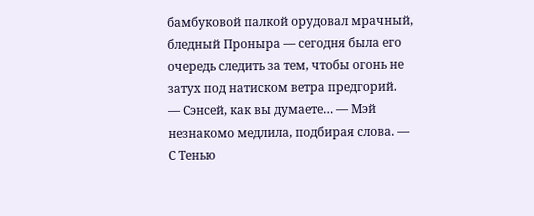бамбуковой палкой орудовал мрачный, бледный Проныра — сегодня была его очередь следить за тем, чтобы огонь не затух под натиском ветра предгорий.
— Сэнсей, как вы думаете… — Мэй незнакомо медлила, подбирая слова. — С Тенью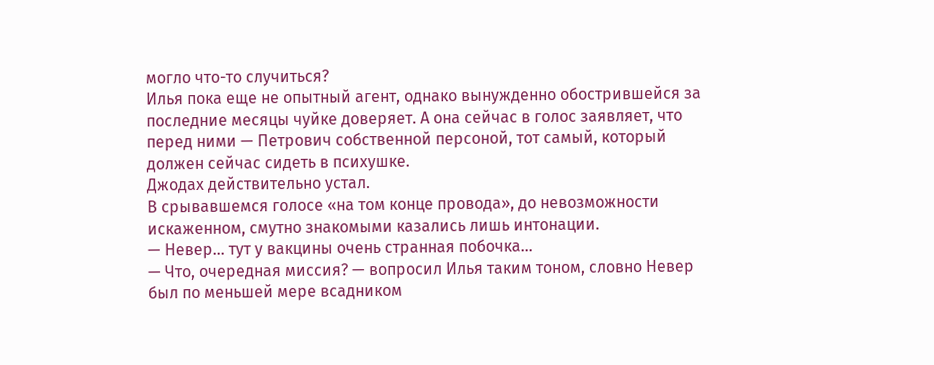могло что-то случиться?
Илья пока еще не опытный агент, однако вынужденно обострившейся за последние месяцы чуйке доверяет. А она сейчас в голос заявляет, что перед ними — Петрович собственной персоной, тот самый, который должен сейчас сидеть в психушке.
Джодах действительно устал.
В срывавшемся голосе «на том конце провода», до невозможности искаженном, смутно знакомыми казались лишь интонации.
— Невер… тут у вакцины очень странная побочка…
— Что, очередная миссия? — вопросил Илья таким тоном, словно Невер был по меньшей мере всадником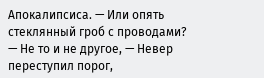Апокалипсиса. — Или опять стеклянный гроб с проводами?
— Не то и не другое, — Невер переступил порог,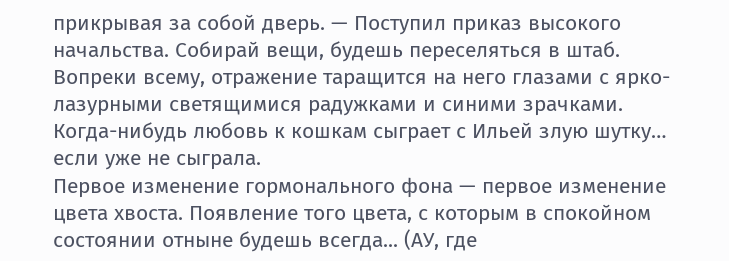прикрывая за собой дверь. — Поступил приказ высокого начальства. Собирай вещи, будешь переселяться в штаб.
Вопреки всему, отражение таращится на него глазами с ярко-лазурными светящимися радужками и синими зрачками.
Когда-нибудь любовь к кошкам сыграет с Ильей злую шутку… если уже не сыграла.
Первое изменение гормонального фона — первое изменение цвета хвоста. Появление того цвета, с которым в спокойном состоянии отныне будешь всегда... (АУ, где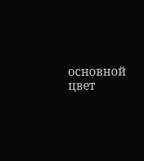основной цвет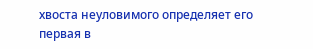хвоста неуловимого определяет его первая в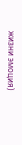жизни эмоция)